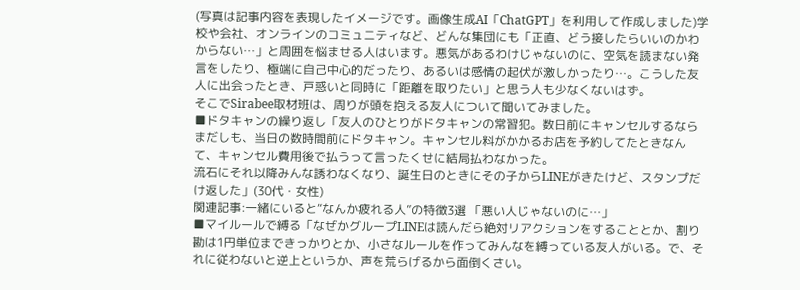(写真は記事内容を表現したイメージです。画像生成AI「ChatGPT」を利用して作成しました)学校や会社、オンラインのコミュニティなど、どんな集団にも「正直、どう接したらいいのかわからない…」と周囲を悩ませる人はいます。悪気があるわけじゃないのに、空気を読まない発言をしたり、極端に自己中心的だったり、あるいは感情の起伏が激しかったり…。こうした友人に出会ったとき、戸惑いと同時に「距離を取りたい」と思う人も少なくないはず。
そこでSirabee取材班は、周りが頭を抱える友人について聞いてみました。
■ドタキャンの繰り返し「友人のひとりがドタキャンの常習犯。数日前にキャンセルするならまだしも、当日の数時間前にドタキャン。キャンセル料がかかるお店を予約してたときなんて、キャンセル費用後で払うって言ったくせに結局払わなかった。
流石にそれ以降みんな誘わなくなり、誕生日のときにその子からLINEがきたけど、スタンプだけ返した」(30代・女性)
関連記事:一緒にいると“なんか疲れる人”の特徴3選 「悪い人じゃないのに…」
■マイルールで縛る「なぜかグループLINEは読んだら絶対リアクションをすることとか、割り勘は1円単位まできっかりとか、小さなルールを作ってみんなを縛っている友人がいる。で、それに従わないと逆上というか、声を荒らげるから面倒くさい。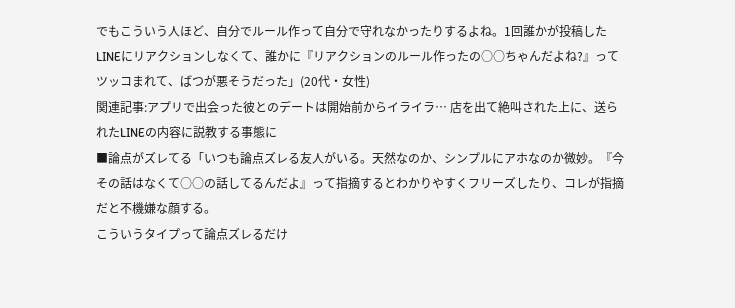でもこういう人ほど、自分でルール作って自分で守れなかったりするよね。1回誰かが投稿したLINEにリアクションしなくて、誰かに『リアクションのルール作ったの○○ちゃんだよね?』ってツッコまれて、ばつが悪そうだった」(20代・女性)
関連記事:アプリで出会った彼とのデートは開始前からイライラ… 店を出て絶叫された上に、送られたLINEの内容に説教する事態に
■論点がズレてる「いつも論点ズレる友人がいる。天然なのか、シンプルにアホなのか微妙。『今その話はなくて○○の話してるんだよ』って指摘するとわかりやすくフリーズしたり、コレが指摘だと不機嫌な顔する。
こういうタイプって論点ズレるだけ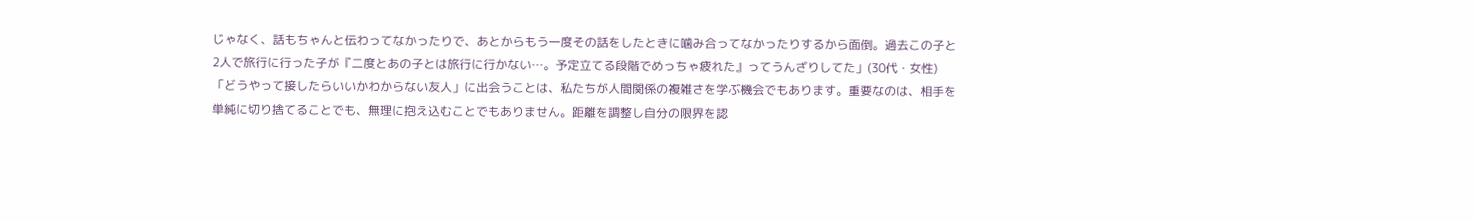じゃなく、話もちゃんと伝わってなかったりで、あとからもう一度その話をしたときに噛み合ってなかったりするから面倒。過去この子と2人で旅行に行った子が『二度とあの子とは旅行に行かない…。予定立てる段階でめっちゃ疲れた』ってうんざりしてた」(30代・女性)
「どうやって接したらいいかわからない友人」に出会うことは、私たちが人間関係の複雑さを学ぶ機会でもあります。重要なのは、相手を単純に切り捨てることでも、無理に抱え込むことでもありません。距離を調整し自分の限界を認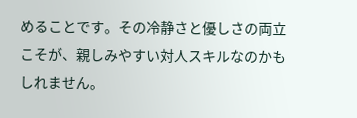めることです。その冷静さと優しさの両立こそが、親しみやすい対人スキルなのかもしれません。